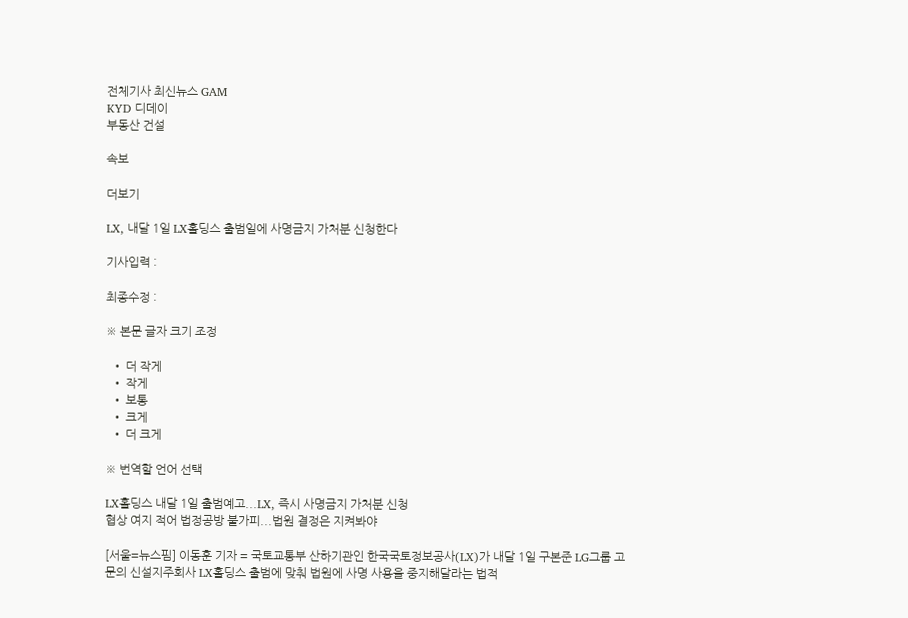전체기사 최신뉴스 GAM
KYD 디데이
부동산 건설

속보

더보기

LX, 내달 1일 LX홀딩스 출범일에 사명금지 가처분 신청한다

기사입력 :

최종수정 :

※ 본문 글자 크기 조정

  • 더 작게
  • 작게
  • 보통
  • 크게
  • 더 크게

※ 번역할 언어 선택

LX홀딩스 내달 1일 출범예고...LX, 즉시 사명금지 가처분 신청
협상 여지 적어 법정공방 불가피...법원 결정은 지켜봐야

[서울=뉴스핌] 이동훈 기자 = 국토교통부 산하기관인 한국국토정보공사(LX)가 내달 1일 구본준 LG그룹 고문의 신설지주회사 LX홀딩스 출범에 맞춰 법원에 사명 사용을 중지해달라는 법적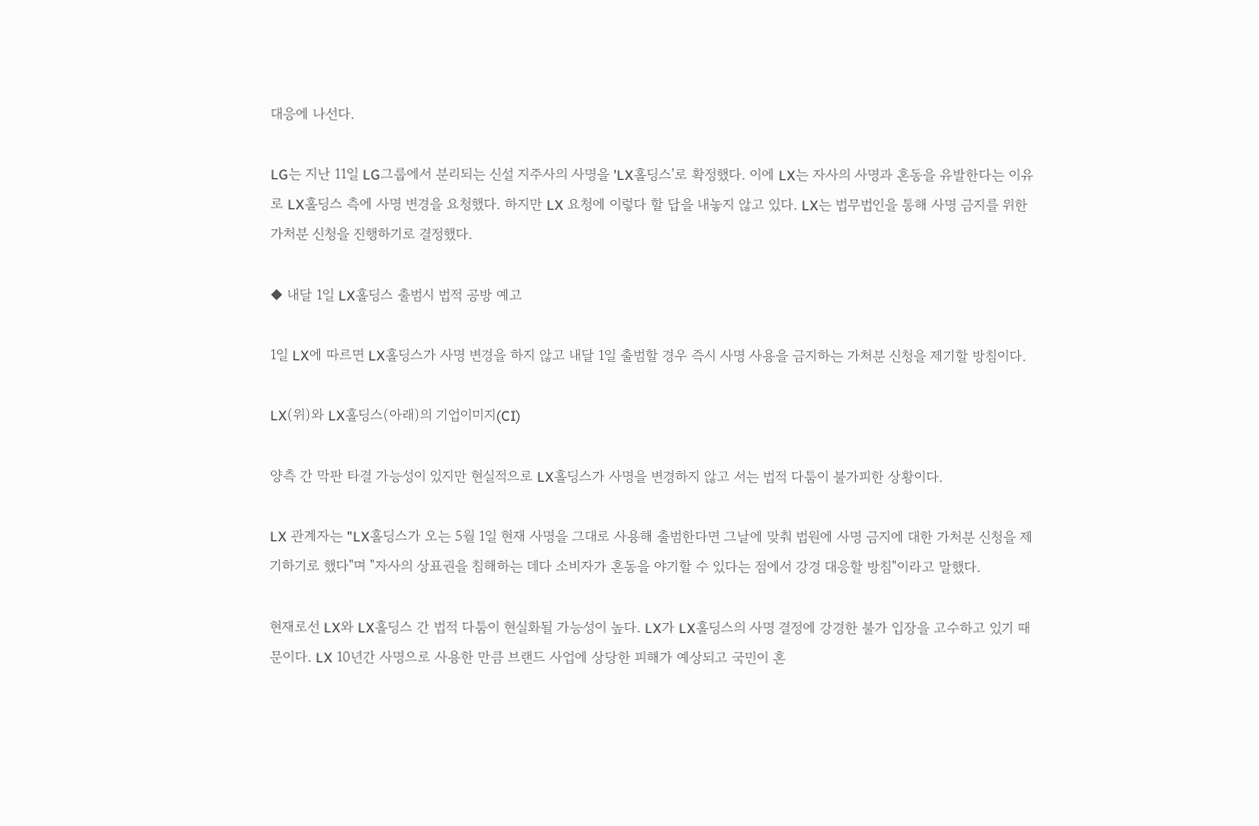대응에 나선다.

LG는 지난 11일 LG그룹에서 분리되는 신설 지주사의 사명을 'LX홀딩스'로 확정했다. 이에 LX는 자사의 사명과 혼동을 유발한다는 이유로 LX홀딩스 측에 사명 변경을 요청했다. 하지만 LX 요청에 이렇다 할 답을 내놓지 않고 있다. LX는 법무법인을 통해 사명 금지를 위한 가처분 신청을 진행하기로 결정했다.

◆ 내달 1일 LX홀딩스 출범시 법적 공방 예고

1일 LX에 따르면 LX홀딩스가 사명 변경을 하지 않고 내달 1일 출범할 경우 즉시 사명 사용을 금지하는 가처분 신청을 제기할 방침이다.

LX(위)와 LX홀딩스(아래)의 기업이미지(CI)

양측 간 막판 타결 가능성이 있지만 현실적으로 LX홀딩스가 사명을 변경하지 않고 서는 법적 다툼이 불가피한 상황이다.

LX 관계자는 "LX홀딩스가 오는 5월 1일 현재 사명을 그대로 사용해 출범한다면 그날에 맞춰 법원에 사명 금지에 대한 가처분 신청을 제기하기로 했다"며 "자사의 상표권을 침해하는 데다 소비자가 혼동을 야기할 수 있다는 점에서 강경 대응할 방침"이라고 말했다.

현재로선 LX와 LX홀딩스 간 법적 다툼이 현실화될 가능성이 높다. LX가 LX홀딩스의 사명 결정에 강경한 불가 입장을 고수하고 있기 때문이다. LX 10년간 사명으로 사용한 만큼 브랜드 사업에 상당한 피해가 예상되고 국민이 혼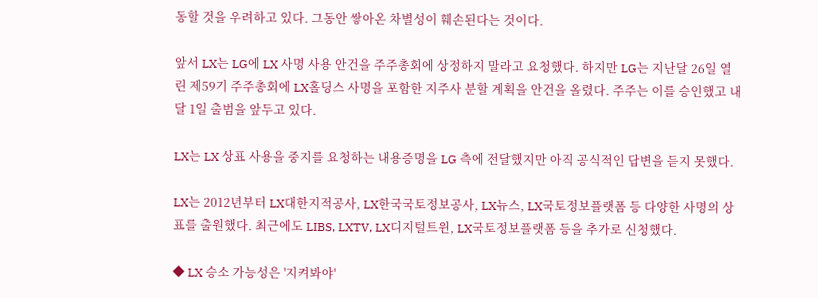동할 것을 우려하고 있다. 그동안 쌓아온 차별성이 훼손된다는 것이다.

앞서 LX는 LG에 LX 사명 사용 안건을 주주총회에 상정하지 말라고 요청했다. 하지만 LG는 지난달 26일 열린 제59기 주주총회에 LX홀딩스 사명을 포함한 지주사 분할 계획을 안건을 올렸다. 주주는 이를 승인했고 내달 1일 출범을 앞두고 있다.

LX는 LX 상표 사용을 중지를 요청하는 내용증명을 LG 측에 전달했지만 아직 공식적인 답변을 듣지 못했다.

LX는 2012년부터 LX대한지적공사, LX한국국토정보공사, LX뉴스, LX국토정보플랫폼 등 다양한 사명의 상표를 출원했다. 최근에도 LIBS, LXTV, LX디지털트윈, LX국토정보플랫폼 등을 추가로 신청했다.

◆ LX 승소 가능성은 '지켜봐야'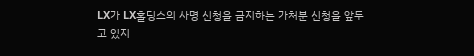LX가 LX홀딩스의 사명 신청을 금지하는 가처분 신청을 앞두고 있지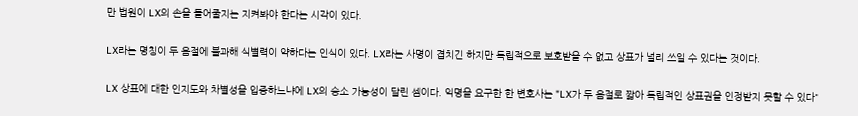만 법원이 LX의 손을 들어줄지는 지켜봐야 한다는 시각이 있다.

LX라는 명칭이 두 음절에 불과해 식별력이 약하다는 인식이 있다. LX라는 사명이 겹치긴 하지만 독립적으로 보호받을 수 없고 상표가 널리 쓰일 수 있다는 것이다.

LX 상표에 대한 인지도와 차별성을 입증하느냐에 LX의 승소 가능성이 달린 셈이다. 익명을 요구한 한 변호사는 "LX가 두 음절로 짧아 독립적인 상표권을 인정받지 못할 수 있다"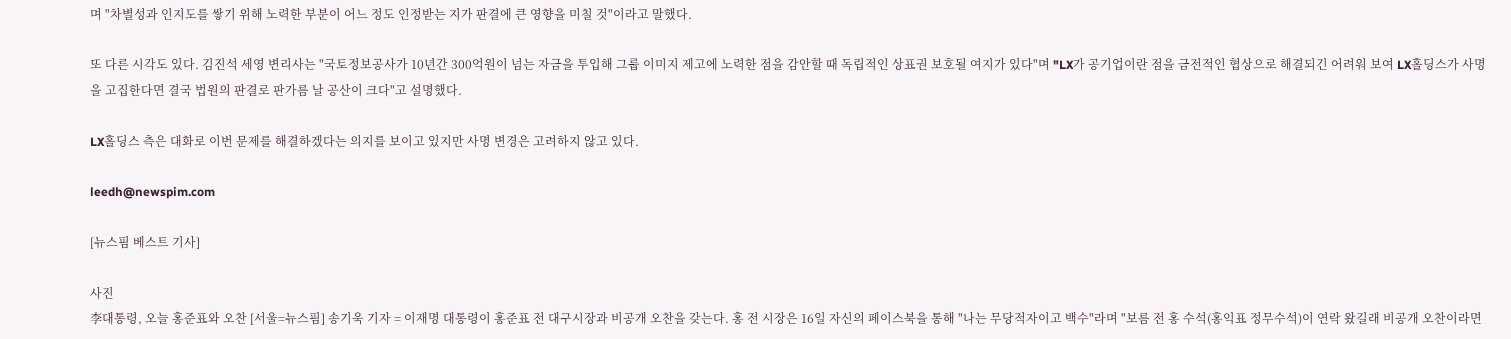며 "차별성과 인지도를 쌓기 위해 노력한 부분이 어느 정도 인정받는 지가 판결에 큰 영향을 미칠 것"이라고 말했다.

또 다른 시각도 있다. 김진석 세영 변리사는 "국토정보공사가 10년간 300억원이 넘는 자금을 투입해 그룹 이미지 제고에 노력한 점을 감안할 때 독립적인 상표권 보호될 여지가 있다"며 "LX가 공기업이란 점을 금전적인 협상으로 해결되긴 어려워 보여 LX홀딩스가 사명을 고집한다면 결국 법원의 판결로 판가름 날 공산이 크다"고 설명했다.

LX홀딩스 측은 대화로 이번 문제를 해결하겠다는 의지를 보이고 있지만 사명 변경은 고려하지 않고 있다.

leedh@newspim.com

[뉴스핌 베스트 기사]

사진
李대통령, 오늘 홍준표와 오찬 [서울=뉴스핌] 송기욱 기자 = 이재명 대통령이 홍준표 전 대구시장과 비공개 오찬을 갖는다. 홍 전 시장은 16일 자신의 페이스북을 통해 "나는 무당적자이고 백수"라며 "보름 전 홍 수석(홍익표 정무수석)이 연락 왔길래 비공개 오찬이라면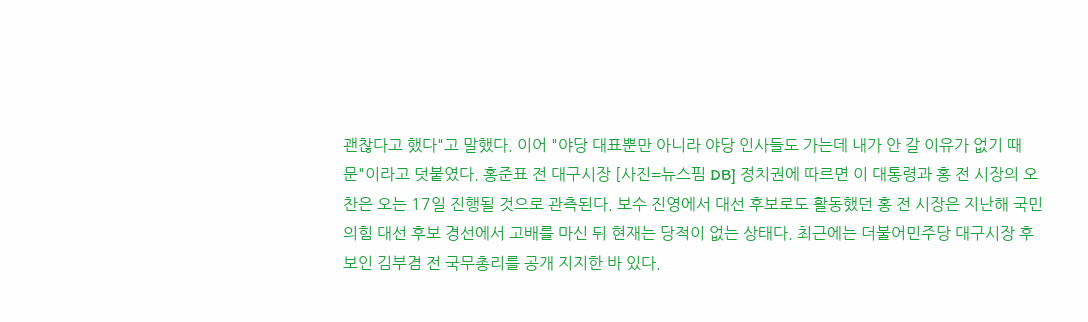괜찮다고 했다"고 말했다. 이어 "야당 대표뿐만 아니라 야당 인사들도 가는데 내가 안 갈 이유가 없기 때문"이라고 덧붙였다. 홍준표 전 대구시장 [사진=뉴스핌 DB] 정치권에 따르면 이 대통령과 홍 전 시장의 오찬은 오는 17일 진행될 것으로 관측된다. 보수 진영에서 대선 후보로도 활동했던 홍 전 시장은 지난해 국민의힘 대선 후보 경선에서 고배를 마신 뒤 현재는 당적이 없는 상태다. 최근에는 더불어민주당 대구시장 후보인 김부겸 전 국무총리를 공개 지지한 바 있다.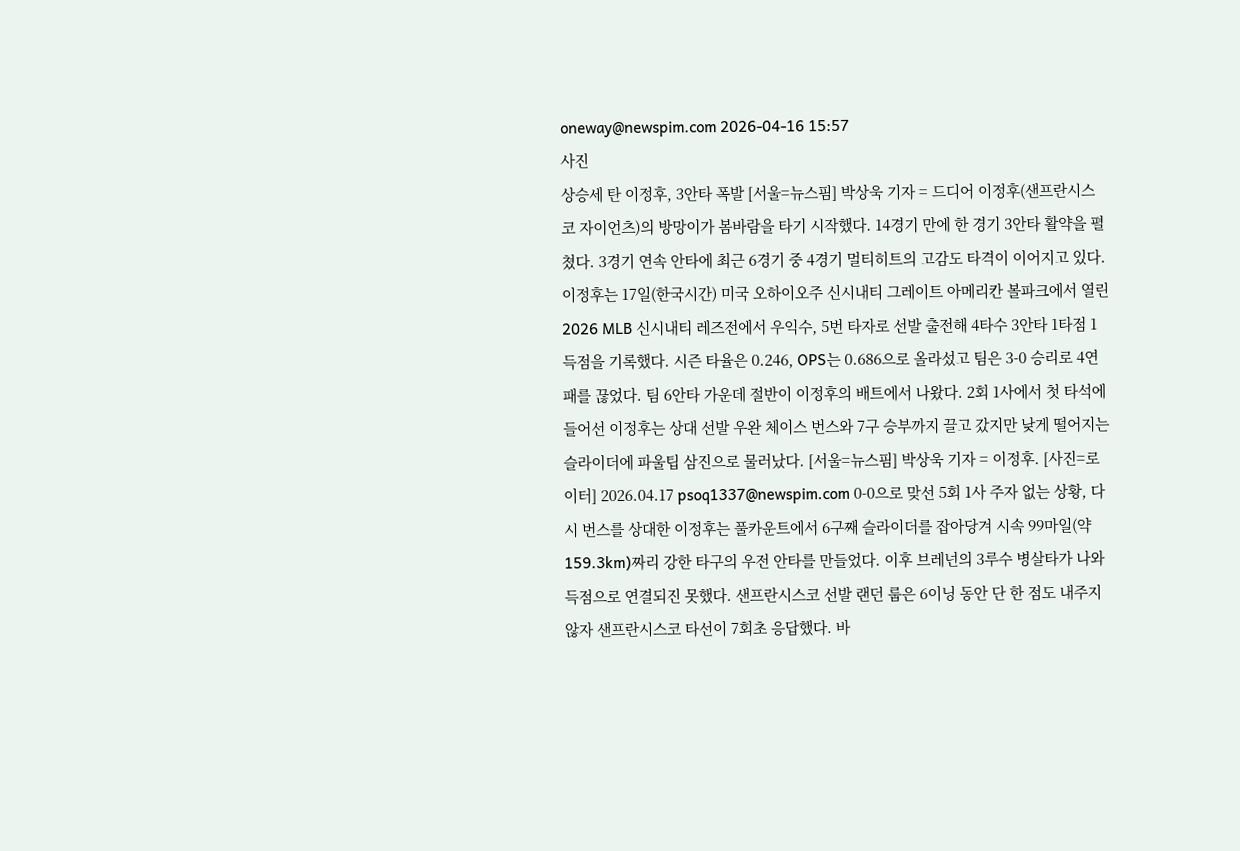oneway@newspim.com 2026-04-16 15:57
사진
상승세 탄 이정후, 3안타 폭발 [서울=뉴스핌] 박상욱 기자 = 드디어 이정후(샌프란시스코 자이언츠)의 방망이가 봄바람을 타기 시작했다. 14경기 만에 한 경기 3안타 활약을 펼쳤다. 3경기 연속 안타에 최근 6경기 중 4경기 멀티히트의 고감도 타격이 이어지고 있다. 이정후는 17일(한국시간) 미국 오하이오주 신시내티 그레이트 아메리칸 볼파크에서 열린 2026 MLB 신시내티 레즈전에서 우익수, 5번 타자로 선발 출전해 4타수 3안타 1타점 1득점을 기록했다. 시즌 타율은 0.246, OPS는 0.686으로 올라섰고 팀은 3-0 승리로 4연패를 끊었다. 팀 6안타 가운데 절반이 이정후의 배트에서 나왔다. 2회 1사에서 첫 타석에 들어선 이정후는 상대 선발 우완 체이스 번스와 7구 승부까지 끌고 갔지만 낮게 떨어지는 슬라이더에 파울팁 삼진으로 물러났다. [서울=뉴스핌] 박상욱 기자 = 이정후. [사진=로이터] 2026.04.17 psoq1337@newspim.com 0-0으로 맞선 5회 1사 주자 없는 상황, 다시 번스를 상대한 이정후는 풀카운트에서 6구째 슬라이더를 잡아당겨 시속 99마일(약 159.3km)짜리 강한 타구의 우전 안타를 만들었다. 이후 브레넌의 3루수 병살타가 나와 득점으로 연결되진 못했다. 샌프란시스코 선발 랜던 룹은 6이닝 동안 단 한 점도 내주지 않자 샌프란시스코 타선이 7회초 응답했다. 바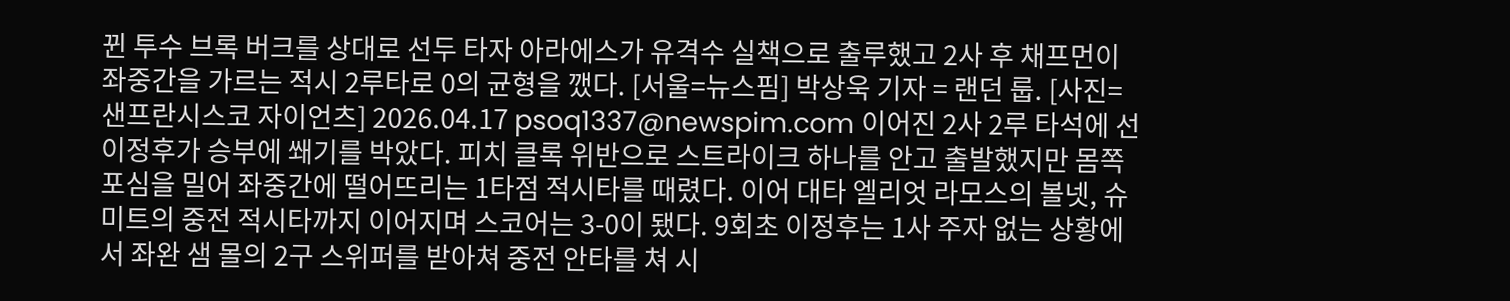뀐 투수 브록 버크를 상대로 선두 타자 아라에스가 유격수 실책으로 출루했고 2사 후 채프먼이 좌중간을 가르는 적시 2루타로 0의 균형을 깼다. [서울=뉴스핌] 박상욱 기자 = 랜던 룹. [사진=샌프란시스코 자이언츠] 2026.04.17 psoq1337@newspim.com 이어진 2사 2루 타석에 선 이정후가 승부에 쐐기를 박았다. 피치 클록 위반으로 스트라이크 하나를 안고 출발했지만 몸쪽 포심을 밀어 좌중간에 떨어뜨리는 1타점 적시타를 때렸다. 이어 대타 엘리엇 라모스의 볼넷, 슈미트의 중전 적시타까지 이어지며 스코어는 3-0이 됐다. 9회초 이정후는 1사 주자 없는 상황에서 좌완 샘 몰의 2구 스위퍼를 받아쳐 중전 안타를 쳐 시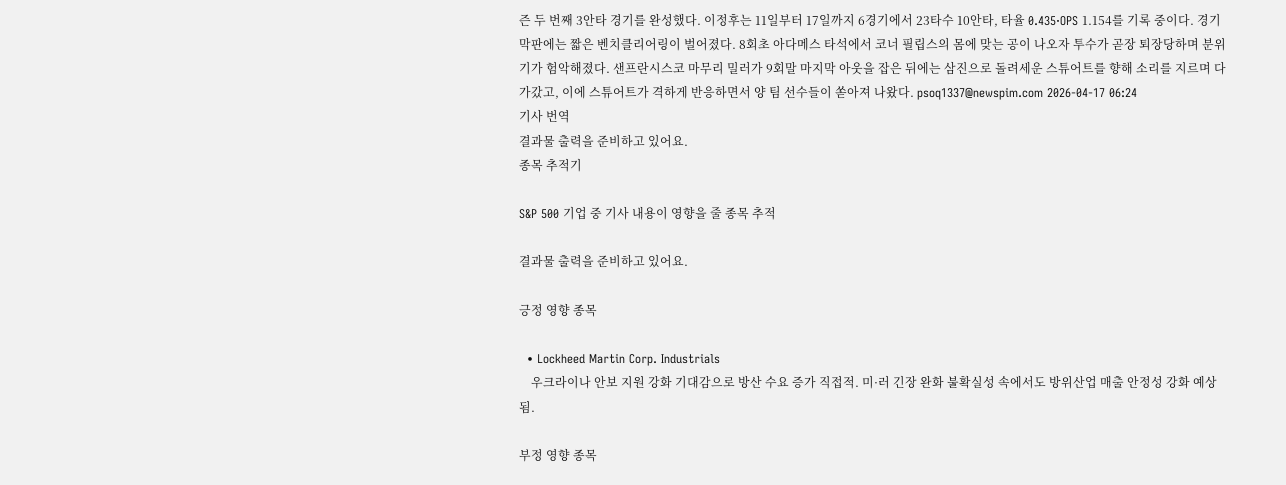즌 두 번째 3안타 경기를 완성했다. 이정후는 11일부터 17일까지 6경기에서 23타수 10안타, 타율 0.435·OPS 1.154를 기록 중이다. 경기 막판에는 짧은 벤치클리어링이 벌어졌다. 8회초 아다메스 타석에서 코너 필립스의 몸에 맞는 공이 나오자 투수가 곧장 퇴장당하며 분위기가 험악해졌다. 샌프란시스코 마무리 밀러가 9회말 마지막 아웃을 잡은 뒤에는 삼진으로 돌려세운 스튜어트를 향해 소리를 지르며 다가갔고, 이에 스튜어트가 격하게 반응하면서 양 팀 선수들이 쏟아져 나왔다. psoq1337@newspim.com 2026-04-17 06:24
기사 번역
결과물 출력을 준비하고 있어요.
종목 추적기

S&P 500 기업 중 기사 내용이 영향을 줄 종목 추적

결과물 출력을 준비하고 있어요.

긍정 영향 종목

  • Lockheed Martin Corp. Industrials
    우크라이나 안보 지원 강화 기대감으로 방산 수요 증가 직접적. 미·러 긴장 완화 불확실성 속에서도 방위산업 매출 안정성 강화 예상됨.

부정 영향 종목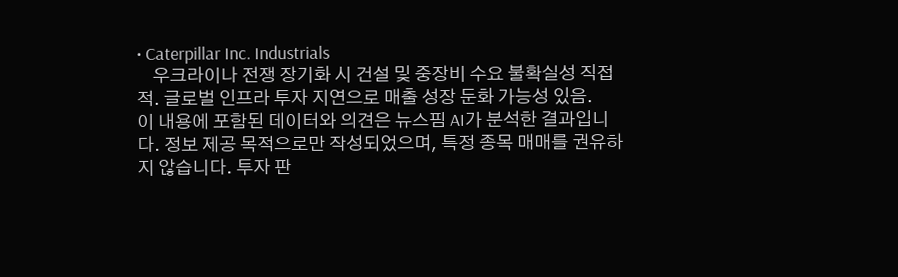• Caterpillar Inc. Industrials
    우크라이나 전쟁 장기화 시 건설 및 중장비 수요 불확실성 직접적. 글로벌 인프라 투자 지연으로 매출 성장 둔화 가능성 있음.
이 내용에 포함된 데이터와 의견은 뉴스핌 AI가 분석한 결과입니다. 정보 제공 목적으로만 작성되었으며, 특정 종목 매매를 권유하지 않습니다. 투자 판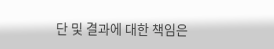단 및 결과에 대한 책임은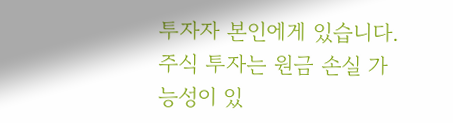투자자 본인에게 있습니다. 주식 투자는 원금 손실 가능성이 있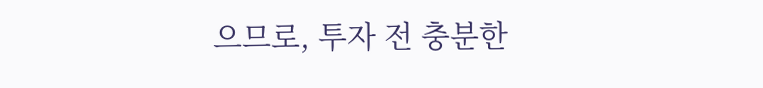으므로, 투자 전 충분한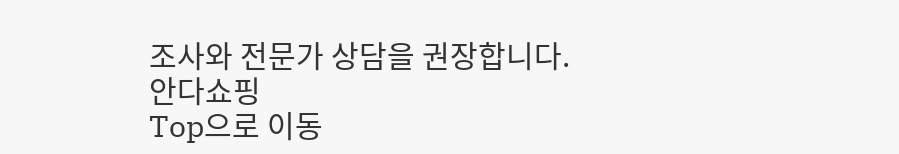조사와 전문가 상담을 권장합니다.
안다쇼핑
Top으로 이동